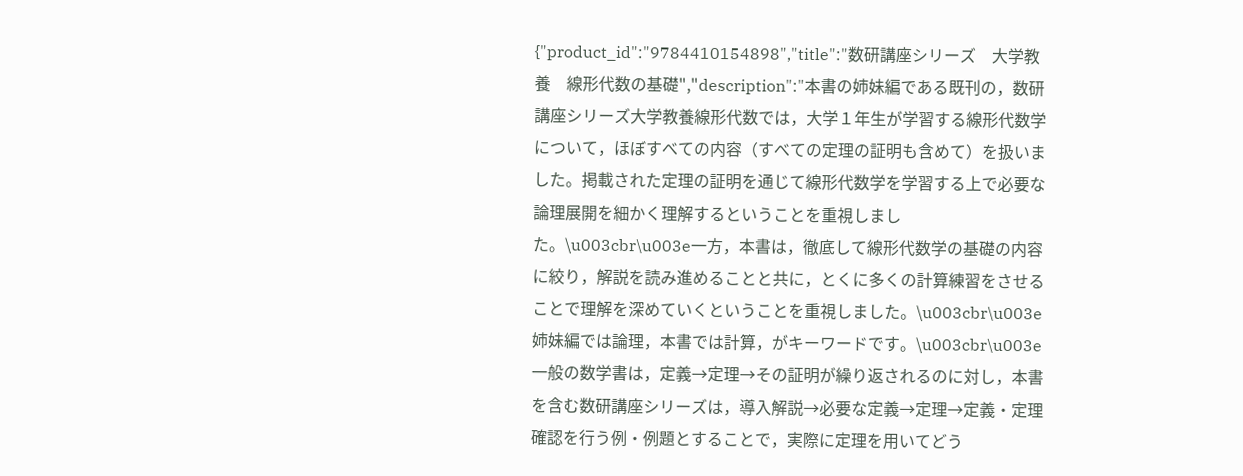{"product_id":"9784410154898","title":"数研講座シリーズ　大学教養　線形代数の基礎","description":"本書の姉妹編である既刊の，数研講座シリーズ大学教養線形代数では，大学１年生が学習する線形代数学について，ほぼすべての内容（すべての定理の証明も含めて）を扱いました。掲載された定理の証明を通じて線形代数学を学習する上で必要な論理展開を細かく理解するということを重視しました。\u003cbr\u003e一方，本書は，徹底して線形代数学の基礎の内容に絞り，解説を読み進めることと共に，とくに多くの計算練習をさせることで理解を深めていくということを重視しました。\u003cbr\u003e姉妹編では論理，本書では計算，がキーワードです。\u003cbr\u003e一般の数学書は，定義→定理→その証明が繰り返されるのに対し，本書を含む数研講座シリーズは，導入解説→必要な定義→定理→定義・定理確認を行う例・例題とすることで，実際に定理を用いてどう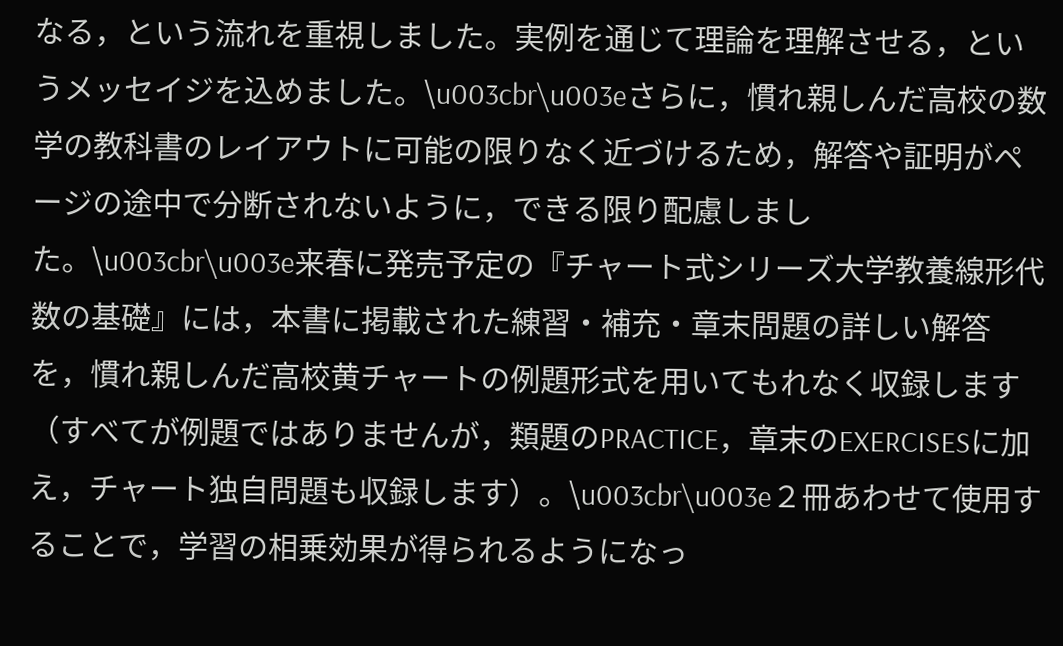なる，という流れを重視しました。実例を通じて理論を理解させる，というメッセイジを込めました。\u003cbr\u003eさらに，慣れ親しんだ高校の数学の教科書のレイアウトに可能の限りなく近づけるため，解答や証明がページの途中で分断されないように，できる限り配慮しました。\u003cbr\u003e来春に発売予定の『チャート式シリーズ大学教養線形代数の基礎』には，本書に掲載された練習・補充・章末問題の詳しい解答を，慣れ親しんだ高校黄チャートの例題形式を用いてもれなく収録します（すべてが例題ではありませんが，類題のPRACTICE，章末のEXERCISESに加え，チャート独自問題も収録します）。\u003cbr\u003e２冊あわせて使用することで，学習の相乗効果が得られるようになっ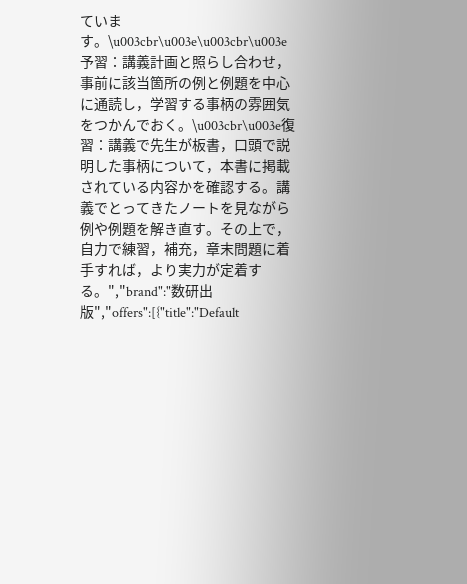ています。\u003cbr\u003e\u003cbr\u003e予習：講義計画と照らし合わせ，事前に該当箇所の例と例題を中心に通読し，学習する事柄の雰囲気をつかんでおく。\u003cbr\u003e復習：講義で先生が板書，口頭で説明した事柄について，本書に掲載されている内容かを確認する。講義でとってきたノートを見ながら例や例題を解き直す。その上で，自力で練習，補充，章末問題に着手すれば，より実力が定着する。","brand":"数研出版","offers":[{"title":"Default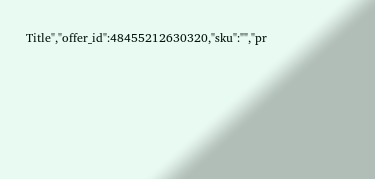Title","offer_id":48455212630320,"sku":"","pr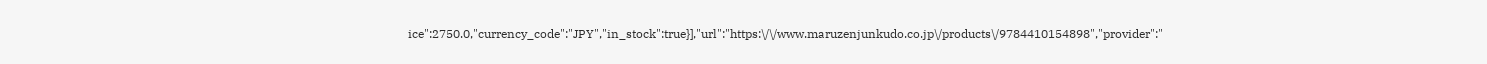ice":2750.0,"currency_code":"JPY","in_stock":true}],"url":"https:\/\/www.maruzenjunkudo.co.jp\/products\/9784410154898","provider":"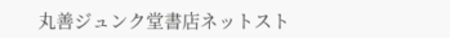丸善ジュンク堂書店ネットスト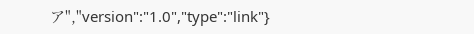ア","version":"1.0","type":"link"}